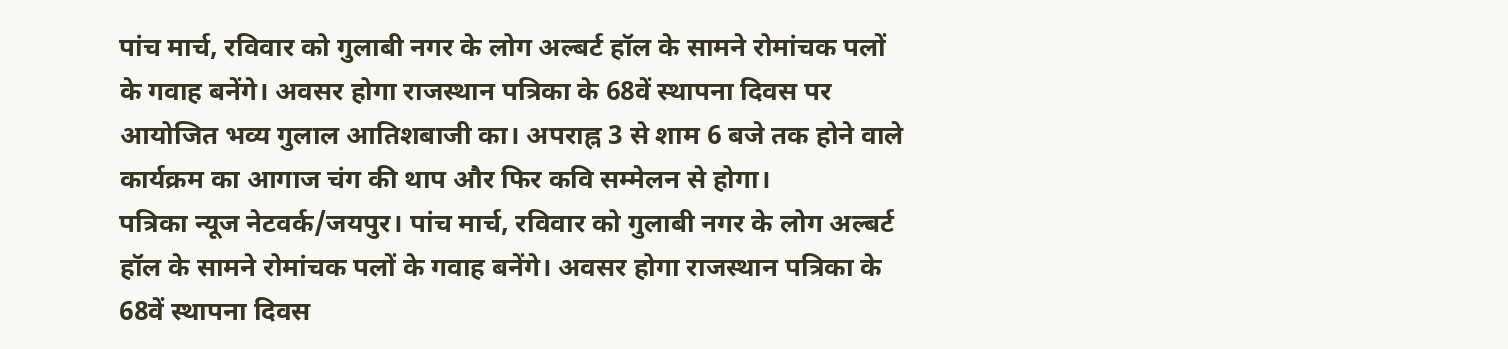पांच मार्च, रविवार को गुलाबी नगर के लोग अल्बर्ट हॉल के सामने रोमांचक पलों के गवाह बनेंगे। अवसर होगा राजस्थान पत्रिका के 68वें स्थापना दिवस पर आयोजित भव्य गुलाल आतिशबाजी का। अपराह्न 3 से शाम 6 बजे तक होने वाले कार्यक्रम का आगाज चंग की थाप और फिर कवि सम्मेलन से होगा।
पत्रिका न्यूज नेटवर्क/जयपुर। पांच मार्च, रविवार को गुलाबी नगर के लोग अल्बर्ट हॉल के सामने रोमांचक पलों के गवाह बनेंगे। अवसर होगा राजस्थान पत्रिका के 68वें स्थापना दिवस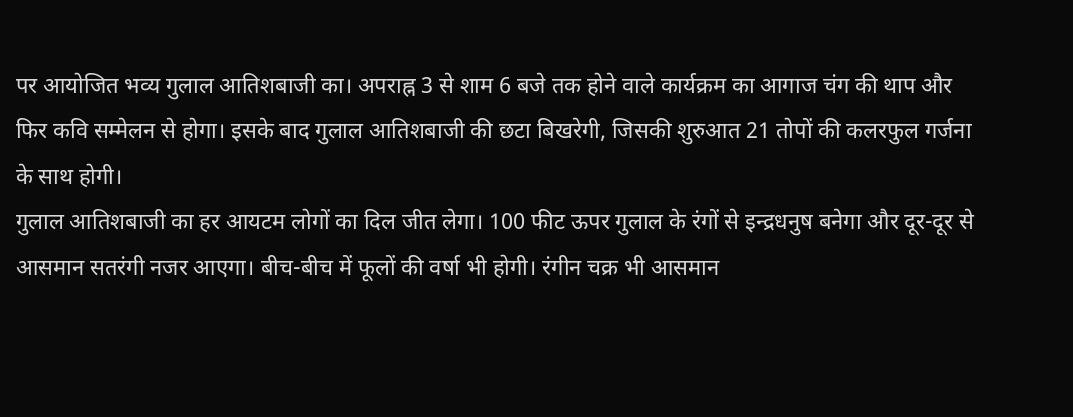पर आयोजित भव्य गुलाल आतिशबाजी का। अपराह्न 3 से शाम 6 बजे तक होने वाले कार्यक्रम का आगाज चंग की थाप और फिर कवि सम्मेलन से होगा। इसके बाद गुलाल आतिशबाजी की छटा बिखरेगी, जिसकी शुरुआत 21 तोपों की कलरफुल गर्जना के साथ होगी।
गुलाल आतिशबाजी का हर आयटम लोगों का दिल जीत लेगा। 100 फीट ऊपर गुलाल के रंगों से इन्द्रधनुष बनेगा और दूर-दूर से आसमान सतरंगी नजर आएगा। बीच-बीच में फूलों की वर्षा भी होगी। रंगीन चक्र भी आसमान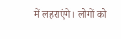में लहराएंगे। लोगों को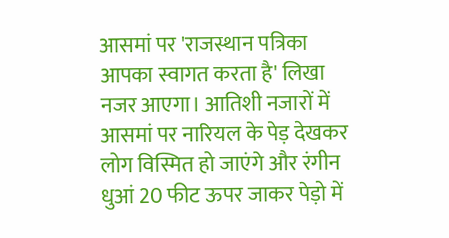आसमां पर 'राजस्थान पत्रिका आपका स्वागत करता है' लिखा नजर आएगा। आतिशी नजारों में आसमां पर नारियल के पेड़ देखकर लोग विस्मित हो जाएंगे और रंगीन धुआं 20 फीट ऊपर जाकर पेड़ो में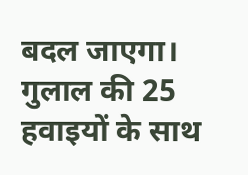बदल जाएगा।
गुलाल की 25 हवाइयों के साथ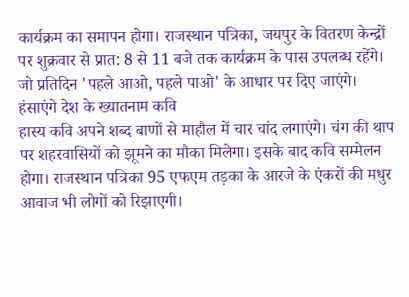कार्यक्रम का समापन होगा। राजस्थान पत्रिका, जयपुर के वितरण केन्द्रों पर शुक्रवार से प्रात: 8 से 11 बजे तक कार्यक्रम के पास उपलब्ध रहेंगे। जो प्रतिदिन 'पहले आओ, पहले पाओ' के आधार पर दिए जाएंगे।
हंसाएंगे देश के ख्यातनाम कवि
हास्य कवि अपने शब्द बाणों से माहौल में चार चांद लगाएंगे। चंग की थाप पर शहरवासियों को झूमने का मौका मिलेगा। इसके बाद कवि सम्मेलन होगा। राजस्थान पत्रिका 95 एफएम तड़का के आरजे के एंकरों की मधुर आवाज भी लोगों को रिझाएगी।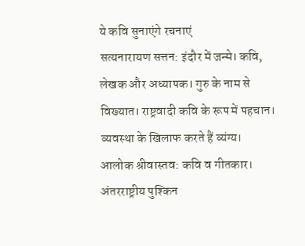ये कवि सुनाएंगे रचनाएं
सत्यनारायण सत्तन: इंदौर में जन्मे। कवि, लेखक और अध्यापक। गुरु के नाम से विख्यात। राष्ट्रवादी कवि के रूप में पहचान। व्यवस्था के खिलाफ करते हैं व्यंग्य।
आलोक श्रीवास्तव: कवि व गीतकार। अंतरराष्ट्रीय पुश्किन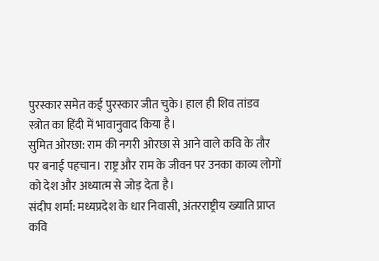पुरस्कार समेत कई पुरस्कार जीत चुके। हाल ही शिव तांडव स्त्रोत का हिंदी में भावानुवाद किया है।
सुमित ओरछा: राम की नगरी ओरछा से आने वाले कवि के तौर पर बनाई पहचान। राष्ट्र और राम के जीवन पर उनका काव्य लोगों को देश और अध्यात्म से जोड़ देता है।
संदीप शर्मा: मध्यप्रदेश के धार निवासी, अंतरराष्ट्रीय ख्याति प्राप्त कवि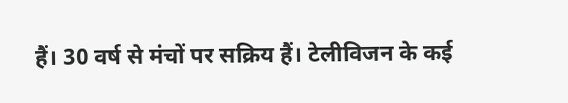हैं। 30 वर्ष से मंचों पर सक्रिय हैं। टेलीविजन के कई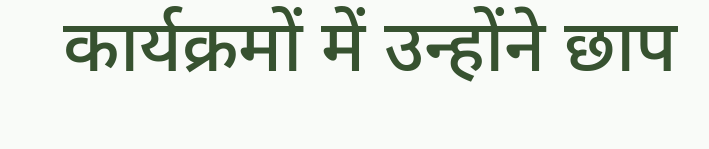कार्यक्रमों में उन्होंने छाप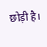छोड़ी है।